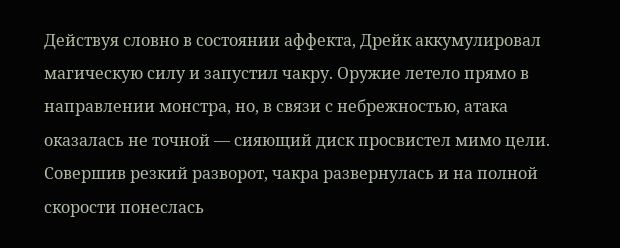Действуя словно в состоянии аффекта, Дрейк аккумулировал магическую силу и запустил чакру. Оружие летело прямо в направлении монстра, но, в связи с небрежностью, атака оказалась не точной — сияющий диск просвистел мимо цели. Совершив резкий разворот, чакра развернулась и на полной скорости понеслась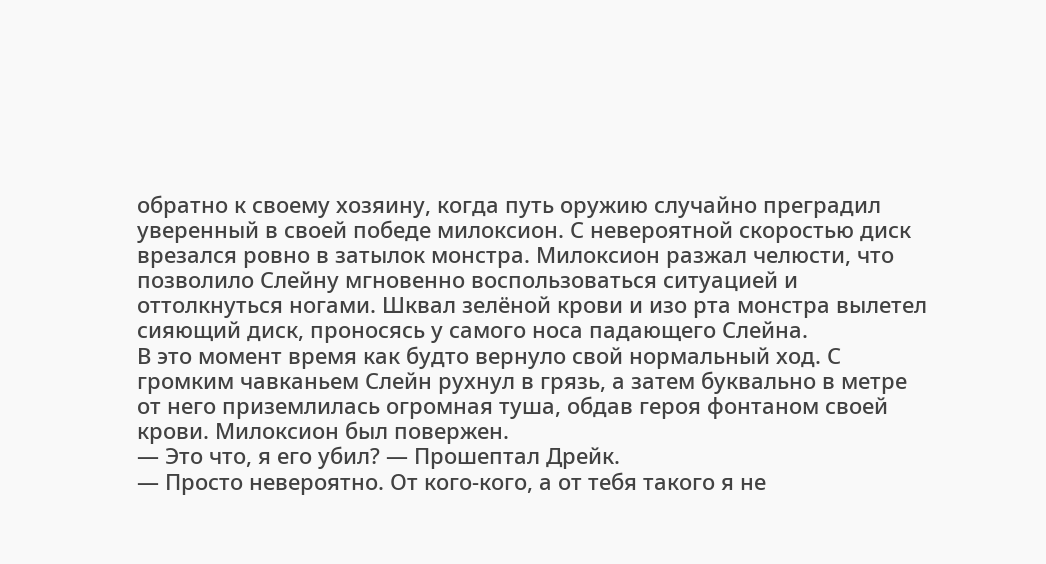обратно к своему хозяину, когда путь оружию случайно преградил уверенный в своей победе милоксион. С невероятной скоростью диск врезался ровно в затылок монстра. Милоксион разжал челюсти, что позволило Слейну мгновенно воспользоваться ситуацией и оттолкнуться ногами. Шквал зелёной крови и изо рта монстра вылетел сияющий диск, проносясь у самого носа падающего Слейна.
В это момент время как будто вернуло свой нормальный ход. С громким чавканьем Слейн рухнул в грязь, а затем буквально в метре от него приземлилась огромная туша, обдав героя фонтаном своей крови. Милоксион был повержен.
— Это что, я его убил? — Прошептал Дрейк.
— Просто невероятно. От кого-кого, а от тебя такого я не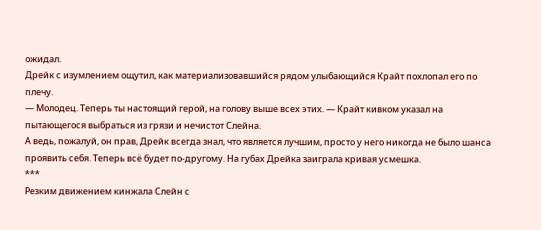ожидал.
Дрейк с изумлением ощутил, как материализовавшийся рядом улыбающийся Крайт похлопал его по плечу.
— Молодец. Теперь ты настоящий герой, на голову выше всех этих. — Крайт кивком указал на пытающегося выбраться из грязи и нечистот Слейна.
А ведь, пожалуй, он прав, Дрейк всегда знал, что является лучшим, просто у него никогда не было шанса проявить себя. Теперь всё будет по-другому. На губах Дрейка заиграла кривая усмешка.
***
Резким движением кинжала Слейн с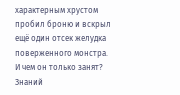характерным хрустом пробил броню и вскрыл ещё один отсек желудка поверженного монстра. И чем он только занят? Знаний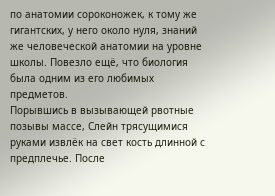по анатомии сороконожек, к тому же гигантских, у него около нуля, знаний же человеческой анатомии на уровне школы. Повезло ещё, что биология была одним из его любимых предметов.
Порывшись в вызывающей рвотные позывы массе, Слейн трясущимися руками извлёк на свет кость длинной с предплечье. После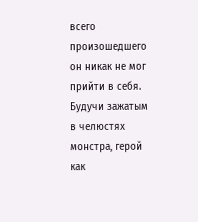всего произошедшего он никак не мог прийти в себя. Будучи зажатым в челюстях монстра, герой как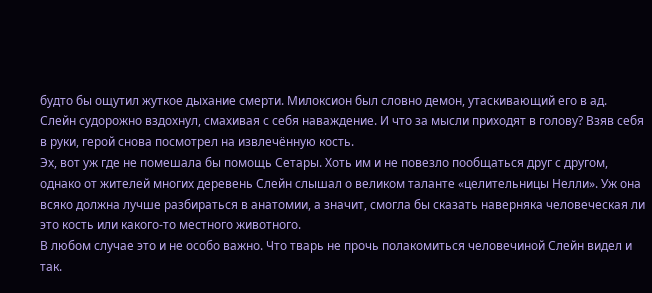будто бы ощутил жуткое дыхание смерти. Милоксион был словно демон, утаскивающий его в ад. Слейн судорожно вздохнул, смахивая с себя наваждение. И что за мысли приходят в голову? Взяв себя в руки, герой снова посмотрел на извлечённую кость.
Эх, вот уж где не помешала бы помощь Сетары. Хоть им и не повезло пообщаться друг с другом, однако от жителей многих деревень Слейн слышал о великом таланте «целительницы Нелли». Уж она всяко должна лучше разбираться в анатомии, а значит, смогла бы сказать наверняка человеческая ли это кость или какого-то местного животного.
В любом случае это и не особо важно. Что тварь не прочь полакомиться человечиной Слейн видел и так.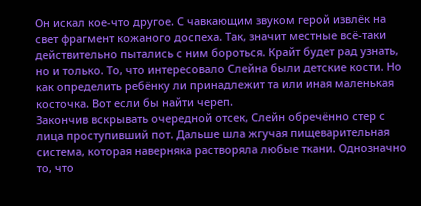Он искал кое-что другое. С чавкающим звуком герой извлёк на свет фрагмент кожаного доспеха. Так, значит местные всё-таки действительно пытались с ним бороться. Крайт будет рад узнать, но и только. То, что интересовало Слейна были детские кости. Но как определить ребёнку ли принадлежит та или иная маленькая косточка. Вот если бы найти череп.
Закончив вскрывать очередной отсек, Слейн обречённо стер с лица проступивший пот. Дальше шла жгучая пищеварительная система, которая наверняка растворяла любые ткани. Однозначно то, что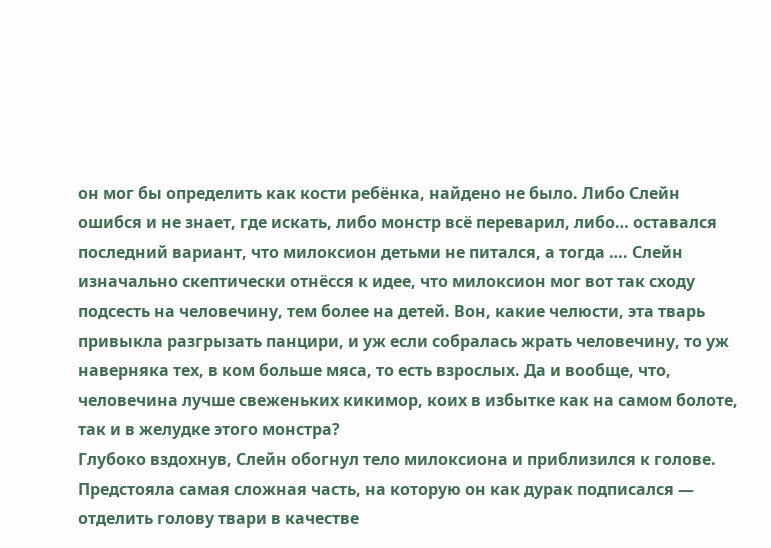он мог бы определить как кости ребёнка, найдено не было. Либо Слейн ошибся и не знает, где искать, либо монстр всё переварил, либо… оставался последний вариант, что милоксион детьми не питался, а тогда …. Слейн изначально скептически отнёсся к идее, что милоксион мог вот так сходу подсесть на человечину, тем более на детей. Вон, какие челюсти, эта тварь привыкла разгрызать панцири, и уж если собралась жрать человечину, то уж наверняка тех, в ком больше мяса, то есть взрослых. Да и вообще, что, человечина лучше свеженьких кикимор, коих в избытке как на самом болоте, так и в желудке этого монстра?
Глубоко вздохнув, Слейн обогнул тело милоксиона и приблизился к голове. Предстояла самая сложная часть, на которую он как дурак подписался — отделить голову твари в качестве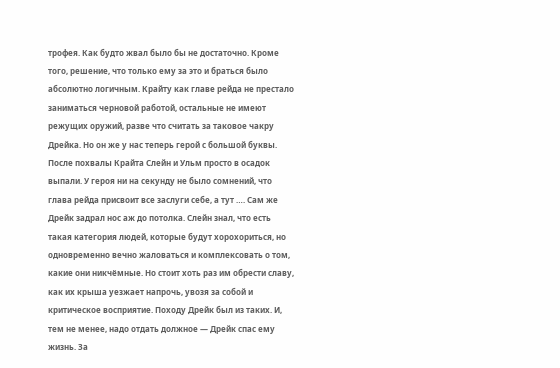трофея. Как будто жвал было бы не достаточно. Кроме того, решение, что только ему за это и браться было абсолютно логичным. Крайту как главе рейда не престало заниматься черновой работой, остальные не имеют режущих оружий, разве что считать за таковое чакру Дрейка. Но он же у нас теперь герой с большой буквы. После похвалы Крайта Слейн и Ульм просто в осадок выпали. У героя ни на секунду не было сомнений, что глава рейда присвоит все заслуги себе, а тут …. Сам же Дрейк задрал нос аж до потолка. Слейн знал, что есть такая категория людей, которые будут хорохориться, но одновременно вечно жаловаться и комплексовать о том, какие они никчёмные. Но стоит хоть раз им обрести славу, как их крыша уезжает напрочь, увозя за собой и критическое восприятие. Походу Дрейк был из таких. И, тем не менее, надо отдать должное — Дрейк спас ему жизнь. За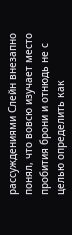рассуждениями Слейн внезапно понял, что вовсю изучает место пробития брони и отнюдь не с целью определить как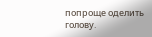попроще оделить голову.